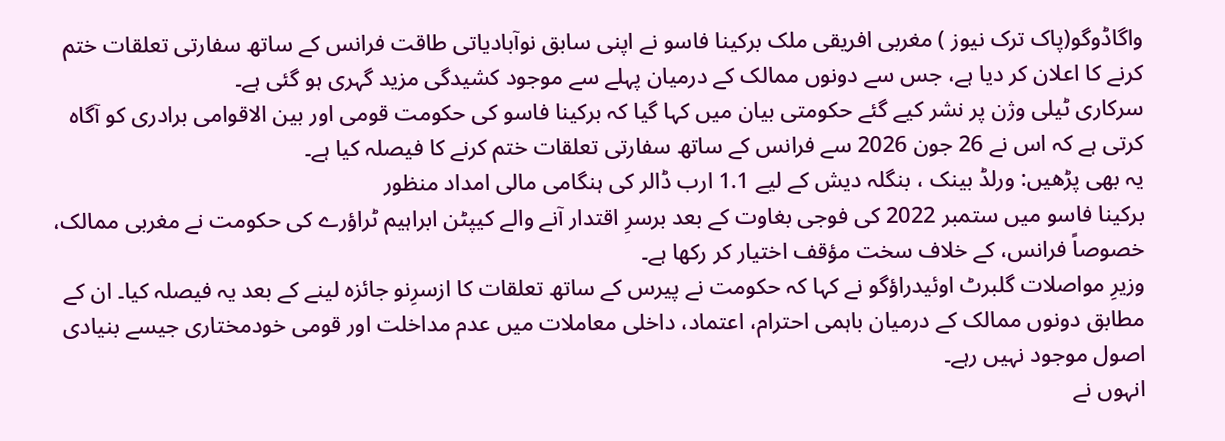واگاڈوگو(پاک ترک نیوز ) مغربی افریقی ملک برکینا فاسو نے اپنی سابق نوآبادیاتی طاقت فرانس کے ساتھ سفارتی تعلقات ختم کرنے کا اعلان کر دیا ہے، جس سے دونوں ممالک کے درمیان پہلے سے موجود کشیدگی مزید گہری ہو گئی ہے۔
سرکاری ٹیلی وژن پر نشر کیے گئے حکومتی بیان میں کہا گیا کہ برکینا فاسو کی حکومت قومی اور بین الاقوامی برادری کو آگاہ کرتی ہے کہ اس نے 26 جون 2026 سے فرانس کے ساتھ سفارتی تعلقات ختم کرنے کا فیصلہ کیا ہے۔
یہ بھی پڑھیں: ورلڈ بینک ، بنگلہ دیش کے لیے 1.1 ارب ڈالر کی ہنگامی مالی امداد منظور
برکینا فاسو میں ستمبر 2022 کی فوجی بغاوت کے بعد برسرِ اقتدار آنے والے کیپٹن ابراہیم ٹراؤرے کی حکومت نے مغربی ممالک، خصوصاً فرانس، کے خلاف سخت مؤقف اختیار کر رکھا ہے۔
وزیرِ مواصلات گلبرٹ اوئیدراؤگو نے کہا کہ حکومت نے پیرس کے ساتھ تعلقات کا ازسرِنو جائزہ لینے کے بعد یہ فیصلہ کیا۔ ان کے مطابق دونوں ممالک کے درمیان باہمی احترام، اعتماد، داخلی معاملات میں عدم مداخلت اور قومی خودمختاری جیسے بنیادی اصول موجود نہیں رہے۔
انہوں نے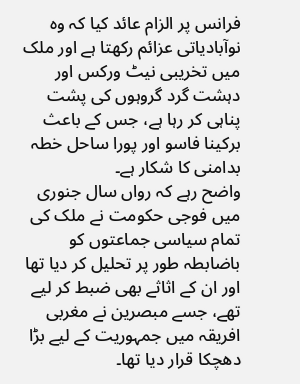فرانس پر الزام عائد کیا کہ وہ نوآبادیاتی عزائم رکھتا ہے اور ملک میں تخریبی نیٹ ورکس اور دہشت گرد گروہوں کی پشت پناہی کر رہا ہے، جس کے باعث برکینا فاسو اور پورا ساحل خطہ بدامنی کا شکار ہے۔
واضح رہے کہ رواں سال جنوری میں فوجی حکومت نے ملک کی تمام سیاسی جماعتوں کو باضابطہ طور پر تحلیل کر دیا تھا اور ان کے اثاثے بھی ضبط کر لیے تھے، جسے مبصرین نے مغربی افریقہ میں جمہوریت کے لیے بڑا دھچکا قرار دیا تھا۔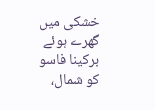خشکی میں گھرے ہوئے برکینا فاسو کو شمال،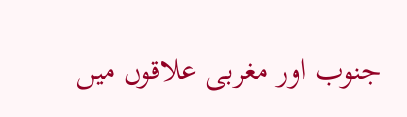جنوب اور مغربی علاقوں میں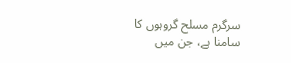سرگرم مسلح گروہوں کا سامنا ہے، جن میں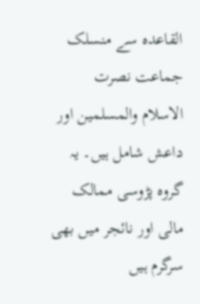القاعدہ سے منسلک جماعت نصرت الاسلام والمسلمین اور داعش شامل ہیں۔ یہ گروہ پڑوسی ممالک مالی اور نائجر میں بھی سرگرم ہیں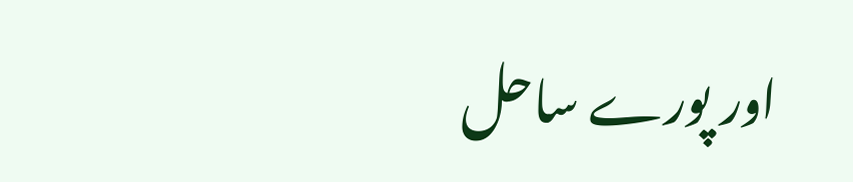اور پورے ساحل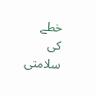خطے کی سلامتی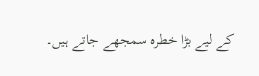کے لیے بڑا خطرہ سمجھے جاتے ہیں۔